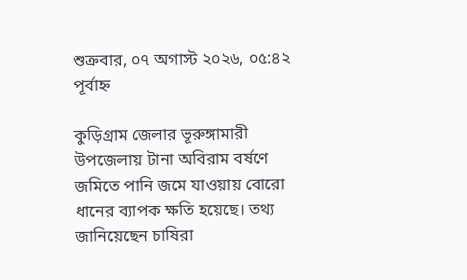শুক্রবার, ০৭ অগাস্ট ২০২৬, ০৫:৪২ পূর্বাহ্ন

কুড়িগ্রাম জেলার ভূরুঙ্গামারী উপজেলায় টানা অবিরাম বর্ষণে জমিতে পানি জমে যাওয়ায় বোরো ধানের ব্যাপক ক্ষতি হয়েছে। তথ্য জানিয়েছেন চাষিরা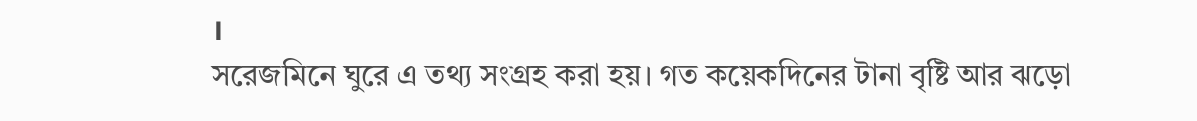।
সরেজমিনে ঘুরে এ তথ্য সংগ্রহ করা হয়। গত কয়েকদিনের টানা বৃষ্টি আর ঝড়ো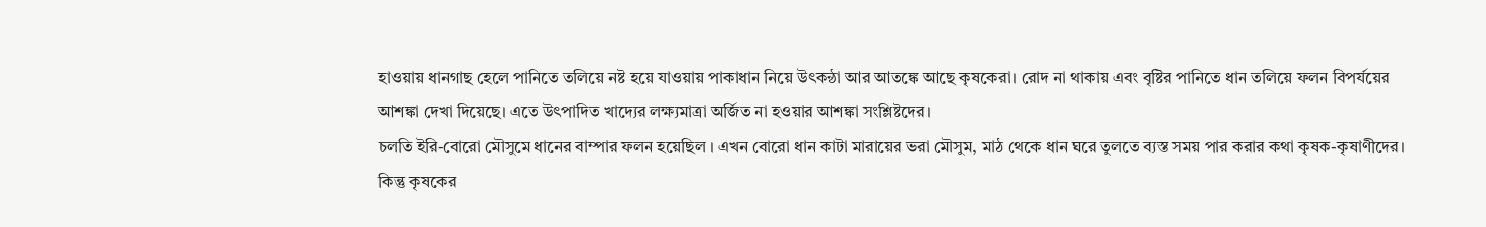হাওয়ায় ধানগাছ হেলে পানিতে তলিয়ে নষ্ট হয়ে যাওয়ায় পাকাধান নিয়ে উৎকন্ঠা আর আতঙ্কে আছে কৃষকেরা। রোদ না থাকায় এবং বৃষ্টির পানিতে ধান তলিয়ে ফলন বিপর্যয়ের আশঙ্কা দেখা দিয়েছে। এতে উৎপাদিত খাদ্যের লক্ষ্যমাত্রা অর্জিত না হওয়ার আশঙ্কা সংশ্লিষ্টদের।
চলতি ইরি-বোরো মৌসুমে ধানের বাম্পার ফলন হয়েছিল । এখন বোরো ধান কাটা মারায়ের ভরা মৌসুম, মাঠ থেকে ধান ঘরে তুলতে ব্যস্ত সময় পার করার কথা কৃষক-কৃষাণীদের। কিন্তু কৃষকের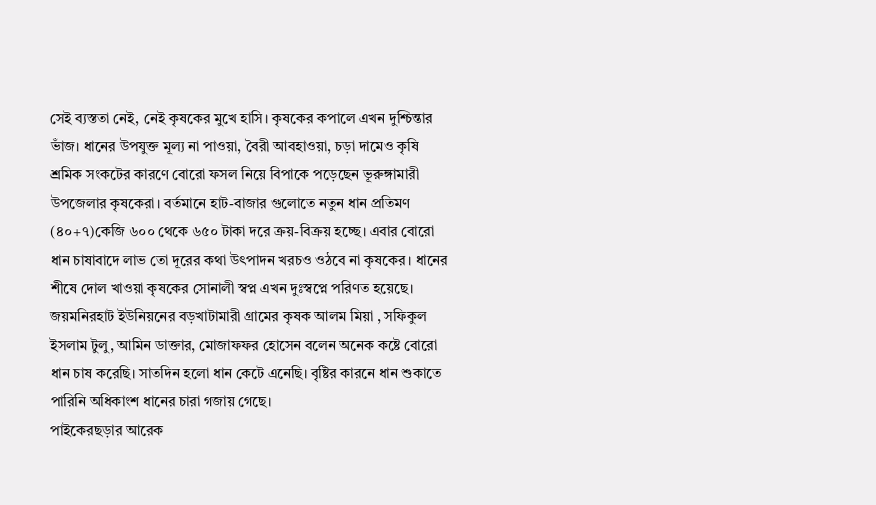সেই ব্যস্ততা নেই, নেই কৃষকের মুখে হাসি। কৃষকের কপালে এখন দুশ্চিন্তার ভাঁজ। ধানের উপযুক্ত মূল্য না পাওয়া, বৈরী আবহাওয়া, চড়া দামেও কৃষি শ্রমিক সংকটের কারণে বোরো ফসল নিয়ে বিপাকে পড়েছেন ভূরুঙ্গামারী উপজেলার কৃষকেরা। বর্তমানে হাট-বাজার গুলোতে নতুন ধান প্রতিমণ (৪০+৭)কেজি ৬০০ থেকে ৬৫০ টাকা দরে ক্রয়-বিক্রয় হচ্ছে। এবার বোরো ধান চাষাবাদে লাভ তো দূরের কথা উৎপাদন খরচও ওঠবে না কৃষকের। ধানের শীষে দোল খাওয়া কৃষকের সোনালী স্বপ্ন এখন দুঃস্বপ্নে পরিণত হয়েছে।
জয়মনিরহাট ইউনিয়নের বড়খাটামারী গ্রামের কৃষক আলম মিয়া , সফিকুল ইসলাম টুলু, আমিন ডাক্তার, মোজাফফর হোসেন বলেন অনেক কষ্টে বোরো ধান চাষ করেছি। সাতদিন হলো ধান কেটে এনেছি। বৃষ্টির কারনে ধান শুকাতে পারিনি অধিকাংশ ধানের চারা গজায় গেছে।
পাইকেরছড়ার আরেক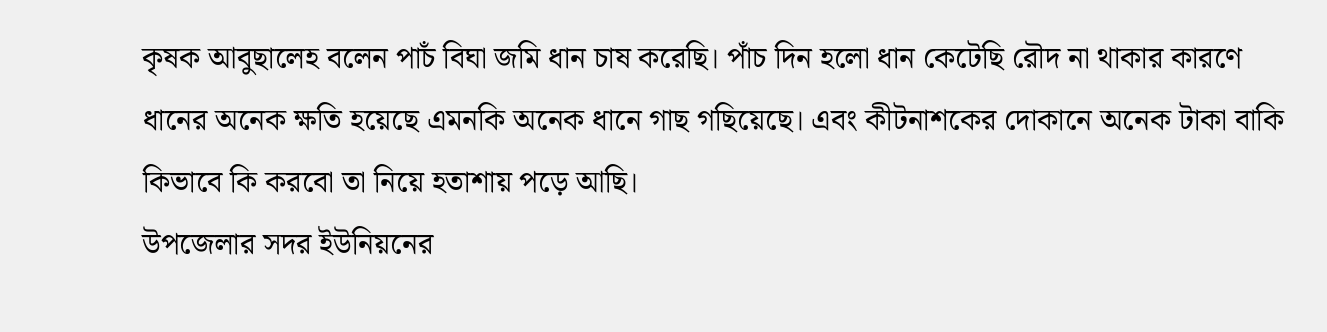কৃষক আবুছালেহ বলেন পাচঁ বিঘা জমি ধান চাষ করেছি। পাঁচ দিন হলো ধান কেটেছি রৌদ না থাকার কারণে ধানের অনেক ক্ষতি হয়েছে এমনকি অনেক ধানে গাছ গছিয়েছে। এবং কীটনাশকের দোকানে অনেক টাকা বাকি কিভাবে কি করবো তা নিয়ে হতাশায় পড়ে আছি।
উপজেলার সদর ইউনিয়নের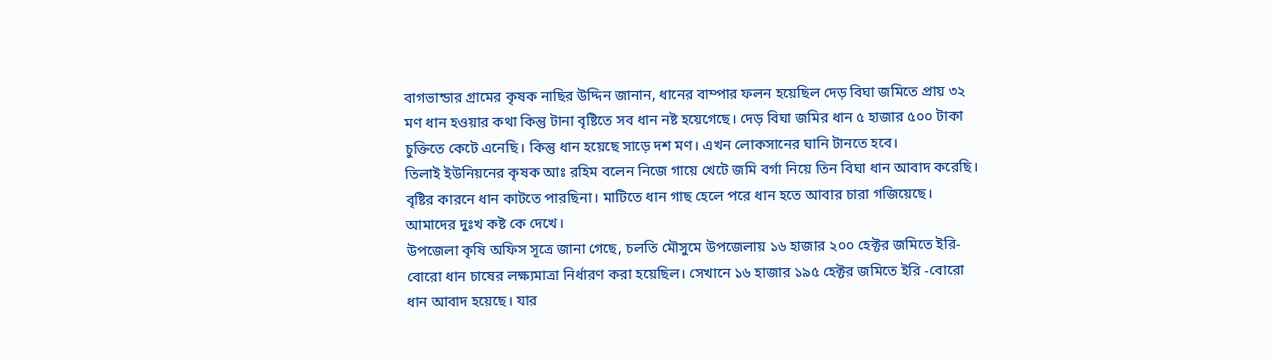বাগভান্ডার গ্রামের কৃষক নাছির উদ্দিন জানান, ধানের বাম্পার ফলন হয়েছিল দেড় বিঘা জমিতে প্রায় ৩২ মণ ধান হওয়ার কথা কিন্তু টানা বৃষ্টিতে সব ধান নষ্ট হয়েগেছে। দেড় বিঘা জমির ধান ৫ হাজার ৫০০ টাকা চুক্তিতে কেটে এনেছি। কিন্তু ধান হয়েছে সাড়ে দশ মণ। এখন লোকসানের ঘানি টানতে হবে।
তিলাই ইউনিয়নের কৃষক আঃ রহিম বলেন নিজে গায়ে খেটে জমি বর্গা নিয়ে তিন বিঘা ধান আবাদ করেছি। বৃষ্টির কারনে ধান কাটতে পারছিনা। মাটিতে ধান গাছ হেলে পরে ধান হতে আবার চারা গজিয়েছে। আমাদের দুঃখ কষ্ট কে দেখে।
উপজেলা কৃষি অফিস সূত্রে জানা গেছে, চলতি মৌসুমে উপজেলায় ১৬ হাজার ২০০ হেক্টর জমিতে ইরি-বোরো ধান চাষের লক্ষ্যমাত্রা নির্ধারণ করা হয়েছিল। সেখানে ১৬ হাজার ১৯৫ হেক্টর জমিতে ইরি -বোরো ধান আবাদ হয়েছে। যার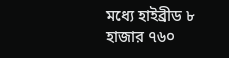মধ্যে হাইব্রীড ৮ হাজার ৭৬০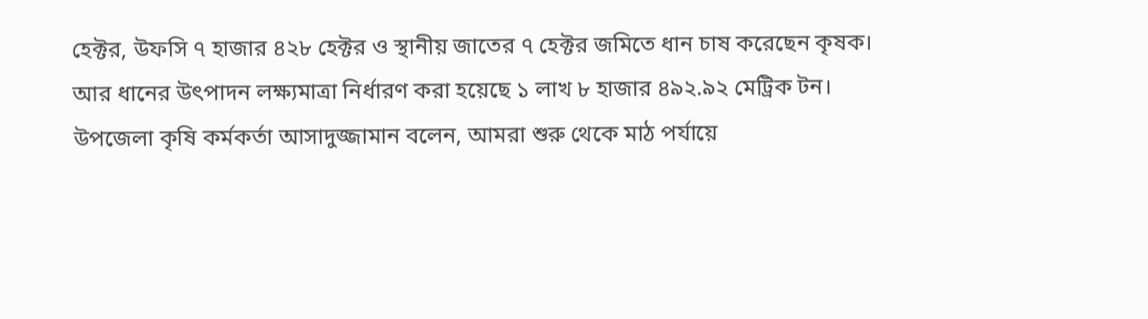হেক্টর, উফসি ৭ হাজার ৪২৮ হেক্টর ও স্থানীয় জাতের ৭ হেক্টর জমিতে ধান চাষ করেছেন কৃষক। আর ধানের উৎপাদন লক্ষ্যমাত্রা নির্ধারণ করা হয়েছে ১ লাখ ৮ হাজার ৪৯২.৯২ মেট্রিক টন।
উপজেলা কৃষি কর্মকর্তা আসাদুজ্জামান বলেন, আমরা শুরু থেকে মাঠ পর্যায়ে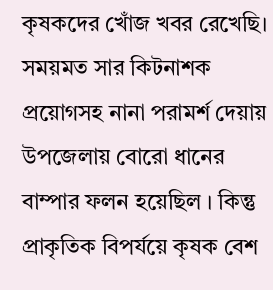কৃষকদের খোঁজ খবর রেখেছি। সময়মত সার কিটনাশক প্রয়োগসহ নানা পরামর্শ দেয়ায় উপজেলায় বোরো ধানের বাম্পার ফলন হয়েছিল । কিন্তু প্রাকৃতিক বিপর্যয়ে কৃষক বেশ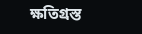ক্ষতিগ্রস্ত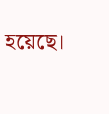হয়েছে।